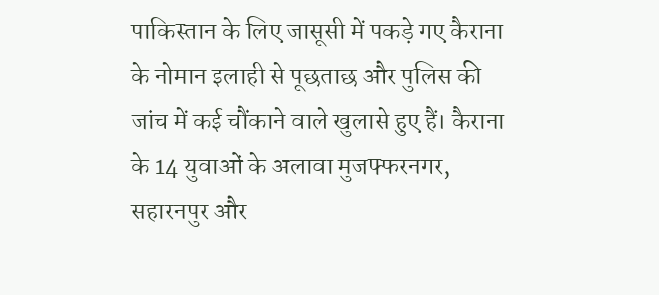पाकिस्तान के लिए जासूसी में पकड़े गए कैराना के नोमान इलाही से पूछताछ और पुलिस की जांच में कई चौंकाने वाले खुलासे हुए हैं। कैराना के 14 युवाओं के अलावा मुजफ्फरनगर, सहारनपुर और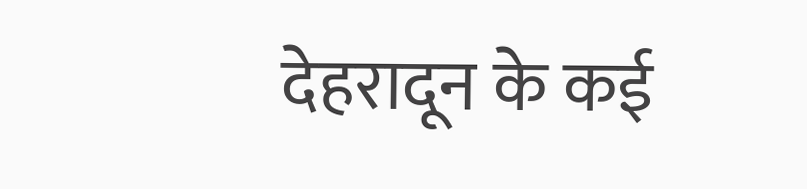देहरादून के कई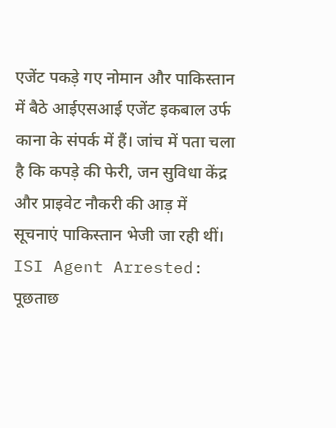एजेंट पकड़े गए नोमान और पाकिस्तान में बैठे आईएसआई एजेंट इकबाल उर्फ काना के संपर्क में हैं। जांच में पता चला है कि कपड़े की फेरी, जन सुविधा केंद्र और प्राइवेट नौकरी की आड़ में सूचनाएं पाकिस्तान भेजी जा रही थीं।
ISI Agent Arrested: पूछताछ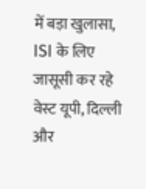में बड़ा खुलासा, ISI के लिए जासूसी कर रहे वेस्ट यूपी, दिल्ली और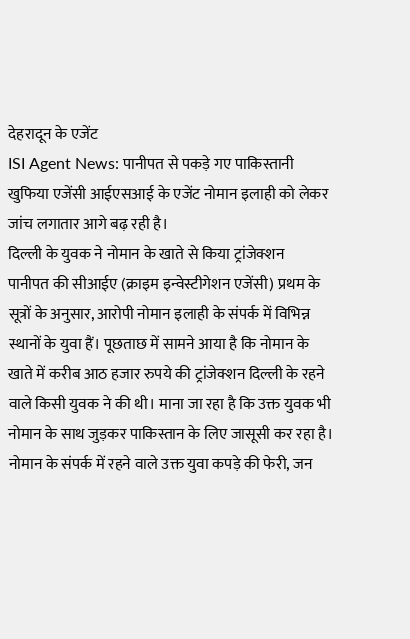देहरादून के एजेंट
ISI Agent News: पानीपत से पकड़े गए पाकिस्तानी खुफिया एजेंसी आईएसआई के एजेंट नोमान इलाही को लेकर जांच लगातार आगे बढ़ रही है।
दिल्ली के युवक ने नोमान के खाते से किया ट्रांजेक्शन
पानीपत की सीआईए (क्राइम इन्वेस्टीगेशन एजेंसी) प्रथम के सूत्रों के अनुसार, आरोपी नोमान इलाही के संपर्क में विभिन्न स्थानों के युवा हैं। पूछताछ में सामने आया है कि नोमान के खाते में करीब आठ हजार रुपये की ट्रांजेक्शन दिल्ली के रहने वाले किसी युवक ने की थी। माना जा रहा है कि उक्त युवक भी नोमान के साथ जुड़कर पाकिस्तान के लिए जासूसी कर रहा है।
नोमान के संपर्क में रहने वाले उक्त युवा कपड़े की फेरी, जन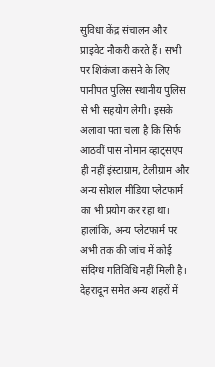सुविधा केंद्र संचालन और प्राइवेट नौकरी करते हैं। सभी पर शिकंजा कसने के लिए पानीपत पुलिस स्थानीय पुलिस से भी सहयोग लेगी। इसके अलावा पता चला है कि सिर्फ आठवीं पास नोमान व्हाट्सएप ही नहीं इंस्टाग्राम, टेलीग्राम और अन्य सोशल मीडिया प्लेटफार्म का भी प्रयोग कर रहा था। हालांकि, अन्य प्लेटफार्म पर अभी तक की जांच में कोई संदिग्ध गतिविधि नहीं मिली है।
देहरादून समेत अन्य शहरों में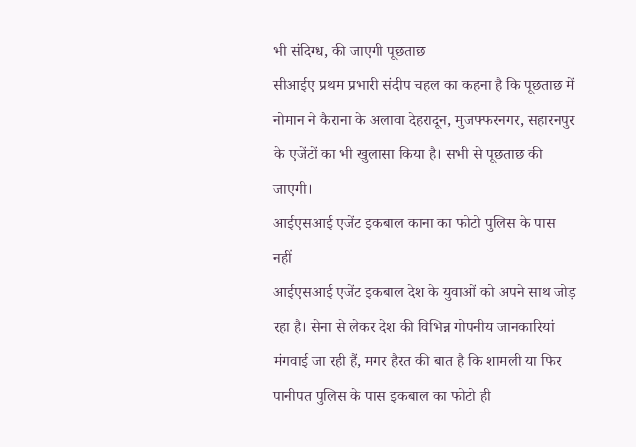भी संदिग्ध, की जाएगी पूछताछ
सीआईए प्रथम प्रभारी संदीप चहल का कहना है कि पूछताछ में नोमान ने कैराना के अलावा देहरादून, मुजफ्फरनगर, सहारनपुर के एजेंटों का भी खुलासा किया है। सभी से पूछताछ की जाएगी।
आईएसआई एजेंट इकबाल काना का फोटो पुलिस के पास नहीं
आईएसआई एजेंट इकबाल देश के युवाओं को अपने साथ जोड़ रहा है। सेना से लेकर देश की विभिन्न गोपनीय जानकारियां मंगवाई जा रही हैं, मगर हैरत की बात है कि शामली या फिर पानीपत पुलिस के पास इकबाल का फोटो ही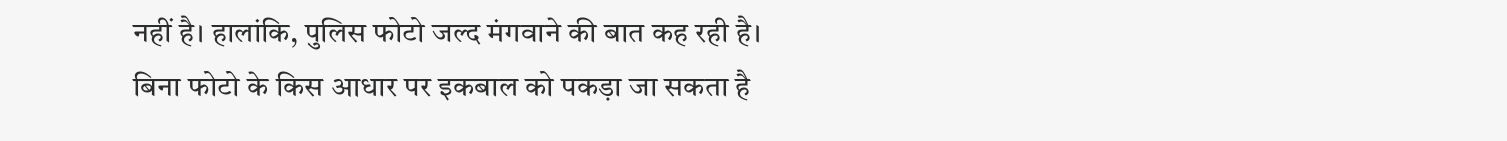नहीं है। हालांकि, पुलिस फोटो जल्द मंगवाने की बात कह रही है।
बिना फोटो के किस आधार पर इकबाल को पकड़ा जा सकता है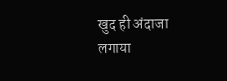खुद ही अंदाजा लगाया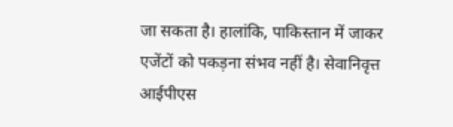जा सकता है। हालांकि, पाकिस्तान में जाकर एजेंटों को पकड़ना संभव नहीं है। सेवानिवृत्त आईपीएस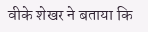वीके शेखर ने बताया कि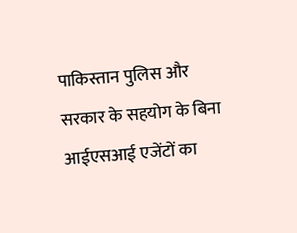पाकिस्तान पुलिस और सरकार के सहयोग के बिना आईएसआई एजेंटों का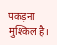पकड़ना मुश्किल है।